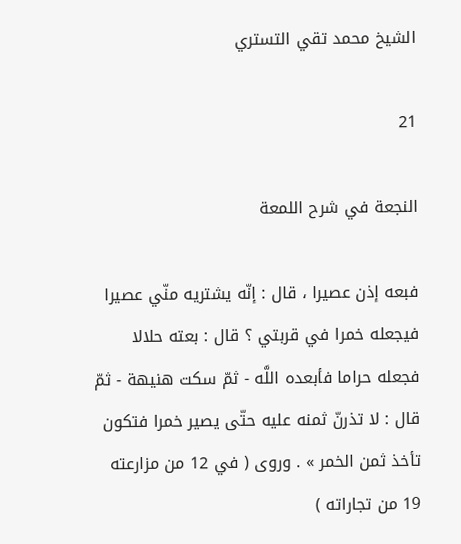الشيخ محمد تقي التستري

21

النجعة في شرح اللمعة

فبعه إذن عصيرا ، قال : إنّه يشتريه منّي عصيرا فيجعله خمرا في قربتي ؟ قال : بعته حلالا فجعله حراما فأبعده اللَّه - ثمّ سكت هنيهة - ثمّ قال : لا تذرنّ ثمنه عليه حتّى يصير خمرا فتكون تأخذ ثمن الخمر » . وروى ( في 12 من مزارعته 19 من تجاراته )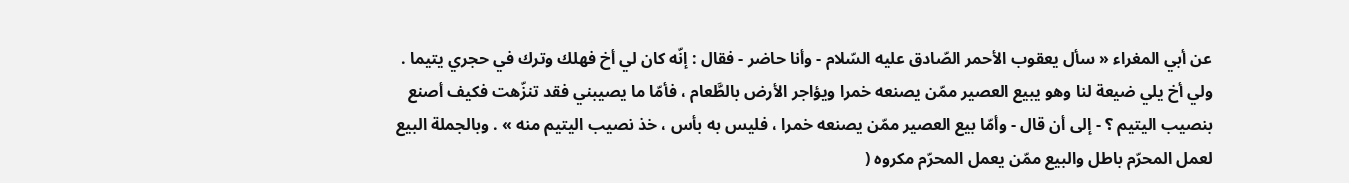عن أبي المغراء « سأل يعقوب الأحمر الصّادق عليه السّلام - وأنا حاضر - فقال : إنّه كان لي أخ فهلك وترك في حجري يتيما . ولي أخ يلي ضيعة لنا وهو يبيع العصير ممّن يصنعه خمرا ويؤاجر الأرض بالطَّعام ، فأمّا ما يصيبني فقد تنزّهت فكيف أصنع بنصيب اليتيم ؟ - إلى أن قال - وأمّا بيع العصير ممّن يصنعه خمرا ، فليس به بأس ، خذ نصيب اليتيم منه » . وبالجملة البيع لعمل المحرّم باطل والبيع ممّن يعمل المحرّم مكروه (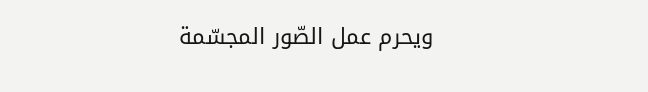ويحرم عمل الصّور المجسّمة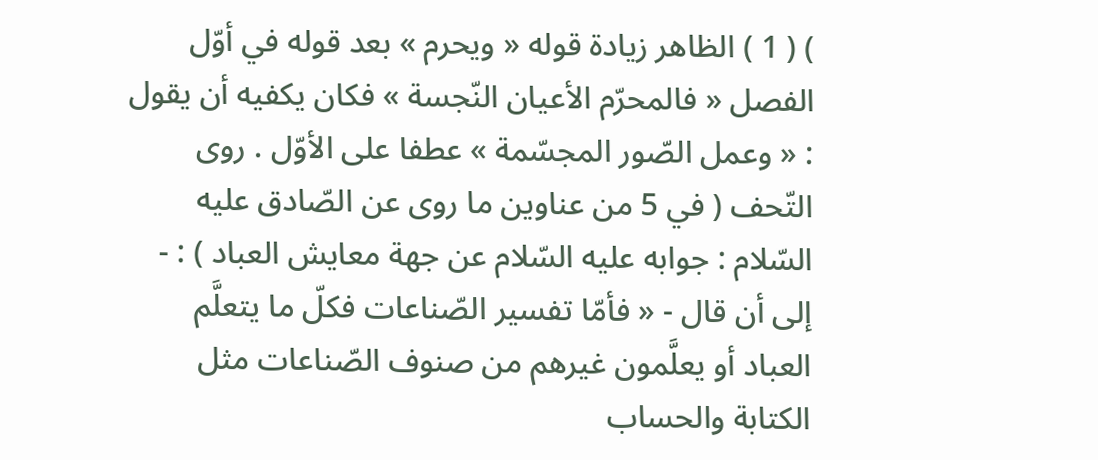) ( 1 ) الظاهر زيادة قوله « ويحرم » بعد قوله في أوّل الفصل « فالمحرّم الأعيان النّجسة » فكان يكفيه أن يقول : « وعمل الصّور المجسّمة » عطفا على الأوّل . روى التّحف ( في 5 من عناوين ما روى عن الصّادق عليه السّلام : جوابه عليه السّلام عن جهة معايش العباد ) : - إلى أن قال - « فأمّا تفسير الصّناعات فكلّ ما يتعلَّم العباد أو يعلَّمون غيرهم من صنوف الصّناعات مثل الكتابة والحساب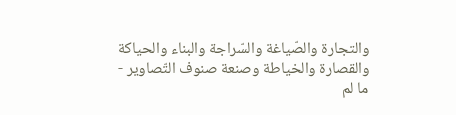والتجارة والصّياغة والسّراجة والبناء والحياكة والقصارة والخياطة وصنعة صنوف التّصاوير - ما لم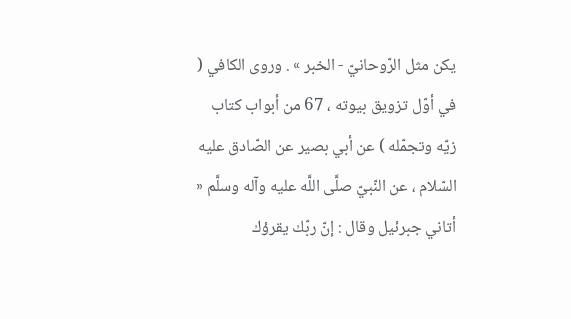يكن مثل الرّوحانيّ - الخبر » . وروى الكافي ( في أوّل تزويق بيوته ، 67 من أبواب كتاب زيّه وتجمّله ) عن أبي بصير عن الصّادق عليه السّلام ، عن النّبيّ صلَّى اللَّه عليه وآله وسلَّم « أتاني جبرئيل وقال : إنّ ربّك يقرؤك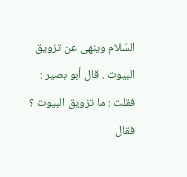السّلام وينهى عن تزويق البيوت . قال أبو بصير : فقلت : ما تزويق البيوت ؟ فقال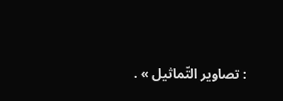: تصاوير التّماثيل » .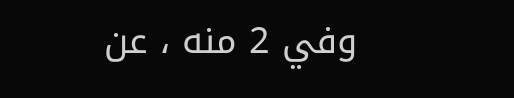وفي 2 منه ، عن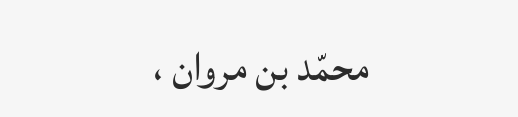محمّد بن مروان ،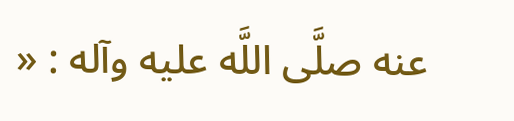عنه صلَّى اللَّه عليه وآله : «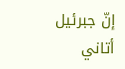إنّ جبرئيل أتاني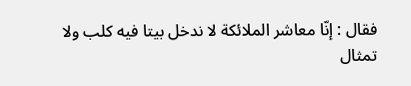فقال : إنّا معاشر الملائكة لا ندخل بيتا فيه كلب ولا تمثال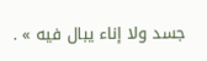جسد ولا إناء يبال فيه » .